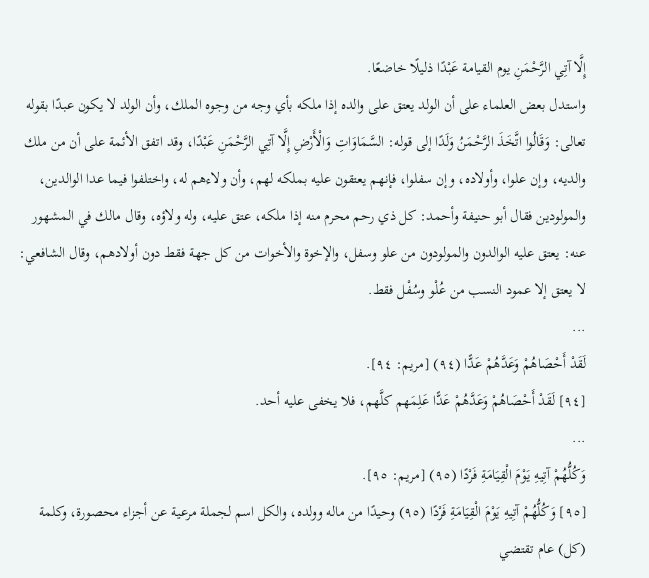إِلَّا آتِي الرَّحْمَنِ يوم القيامة عَبْدًا ذليلًا خاضعًا.
واستدل بعض العلماء على أن الولد يعتق على والده إذا ملكه بأي وجه من وجوه الملك، وأن الولد لا يكون عبدًا بقوله تعالى: وَقَالُوا اتَّخَذَ الرَّحْمَنُ وَلَدًا إلى قوله: السَّمَاوَاتِ وَالْأَرْضِ إِلَّا آتِي الرَّحْمَنِ عَبْدًا، وقد اتفق الأئمة على أن من ملك والديه، وإن علوا، وأولاده، وإن سفلوا، فإنهم يعتقون عليه بملكه لهم، وأن ولاءهم له، واختلفوا فيما عدا الوالدين، والمولودين فقال أبو حنيفة وأحمد: كل ذي رحم محرم منه إذا ملكه، عتق عليه، وله ولاؤه، وقال مالك في المشهور عنه: يعتق عليه الوالدون والمولودون من علو وسفل، والإخوة والأخوات من كل جهة فقط دون أولادهم، وقال الشافعي: لا يعتق إلا عمود النسب من عُلْو وسُفْل فقط.
...
لَقَدْ أَحْصَاهُمْ وَعَدَّهُمْ عَدًّا (٩٤) [مريم: ٩٤].
[٩٤] لَقَدْ أَحْصَاهُمْ وَعَدَّهُمْ عَدًّا عَلِمَهم كلَّهم، فلا يخفى عليه أحد.
...
وَكُلُّهُمْ آتِيهِ يَوْمَ الْقِيَامَةِ فَرْدًا (٩٥) [مريم: ٩٥].
[٩٥] وَكُلُّهُمْ آتِيهِ يَوْمَ الْقِيَامَةِ فَرْدًا (٩٥) وحيدًا من ماله وولده، والكل اسم لجملة مرعية عن أجزاء محصورة، وكلمة (كل) عام تقتضي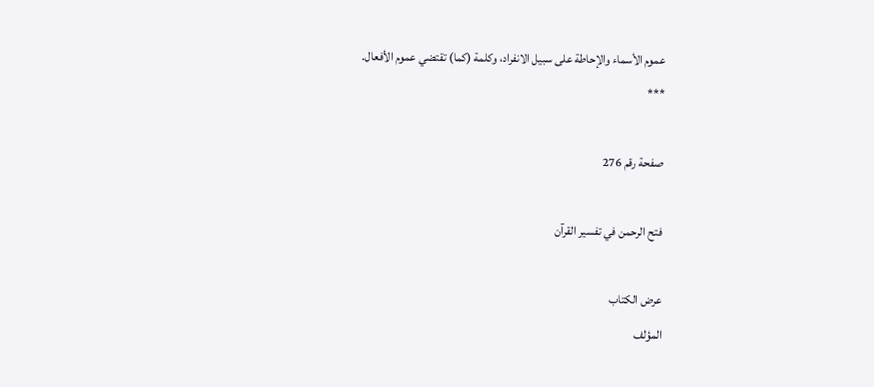عموم الأسماء والإحاطة على سبيل الانفراد، وكلمة (كما) تقتضي عموم الأفعال.
***

صفحة رقم 276

فتح الرحمن في تفسير القرآن

عرض الكتاب
المؤلف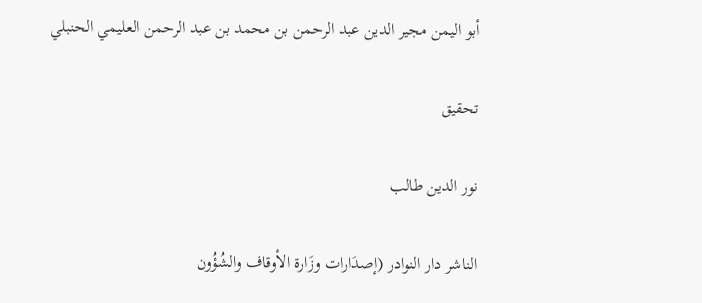أبو اليمن مجير الدين عبد الرحمن بن محمد بن عبد الرحمن العليمي الحنبلي

تحقيق

نور الدين طالب

الناشر دار النوادر (إصدَارات وزَارة الأوقاف والشُؤُون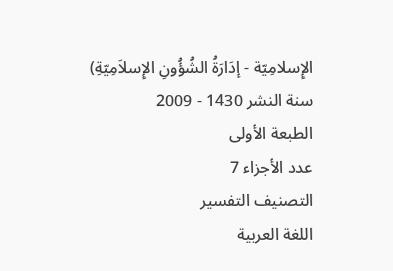الإِسلامِيّة - إدَارَةُ الشُؤُونِ الإِسلاَمِيّةِ)
سنة النشر 1430 - 2009
الطبعة الأولى
عدد الأجزاء 7
التصنيف التفسير
اللغة العربية